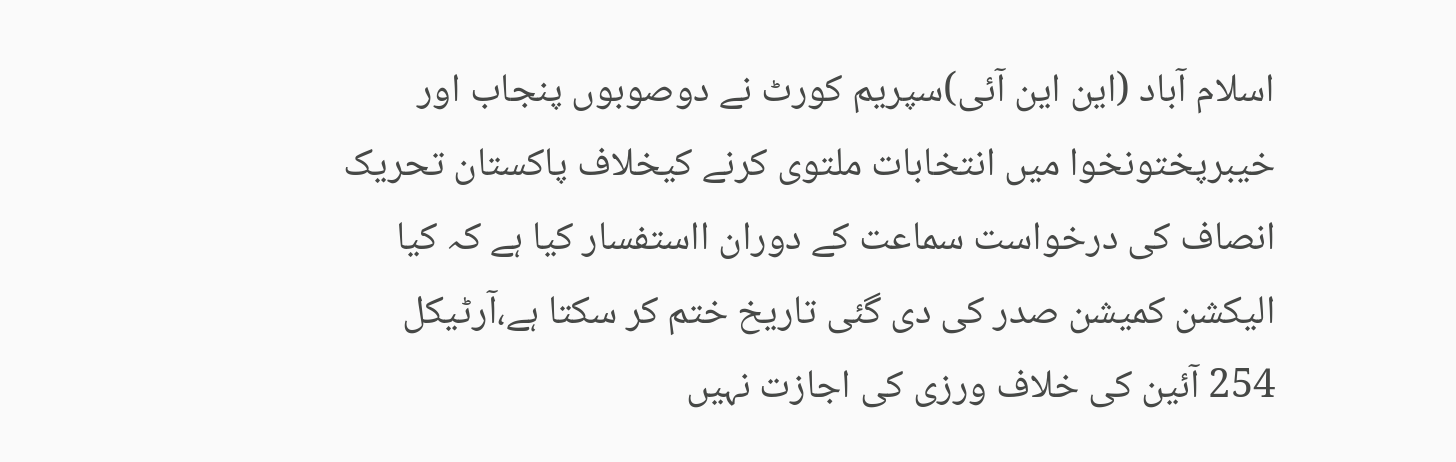اسلام آباد (این این آئی)سپریم کورٹ نے دوصوبوں پنجاب اور خیبرپختونخوا میں انتخابات ملتوی کرنے کیخلاف پاکستان تحریک انصاف کی درخواست سماعت کے دوران ااستفسار کیا ہے کہ کیا الیکشن کمیشن صدر کی دی گئی تاریخ ختم کر سکتا ہے،آرٹیکل 254 آئین کی خلاف ورزی کی اجازت نہیں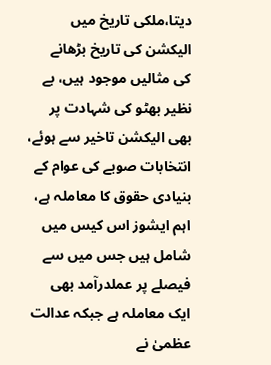دیتا،ملکی تاریخ میں الیکشن کی تاریخ بڑھانے
کی مثالیں موجود ہیں، بے نظیر بھٹو کی شہادت پر بھی الیکشن تاخیر سے ہوئے، انتخابات صوبے کی عوام کے بنیادی حقوق کا معاملہ ہے، اہم ایشوز اس کیس میں شامل ہیں جس میں سے فیصلے پر عملدرآمد بھی ایک معاملہ ہے جبکہ عدالت عظمیٰ نے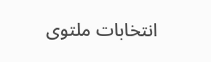انتخابات ملتوی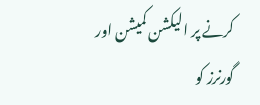کرنے پر الیکشن کمیشن اور گورنرز کو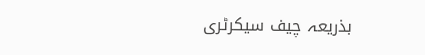بذریعہ چیف سیکرٹری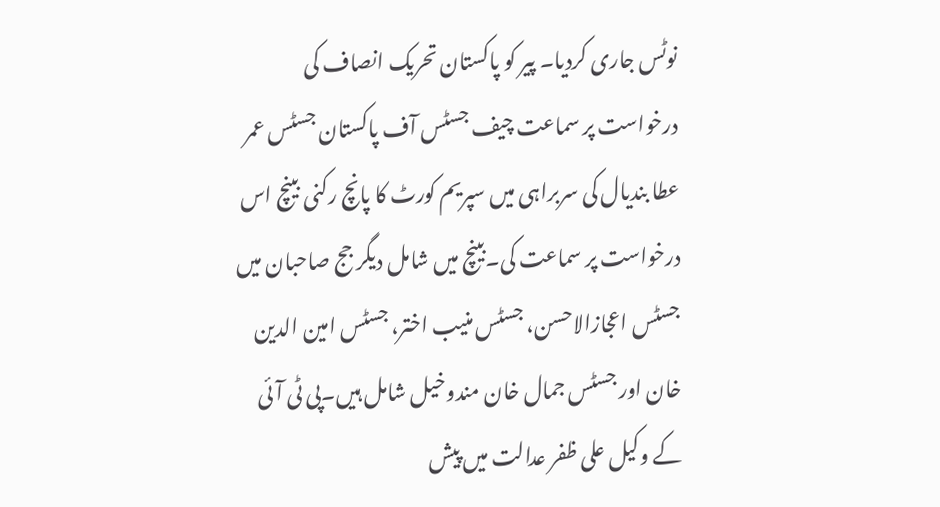نوٹس جاری کردیا۔ پیر کو پاکستان تحریک انصاف کی درخواست پر سماعت چیف جسٹس آف پاکستان جسٹس عمر عطا بندیال کی سربراہی میں سپریم کورٹ کا پانچ رکنی بینچ اس درخواست پر سماعت کی۔بینچ میں شامل دیگر جج صاحبان میں جسٹس اعجازالاحسن، جسٹس منیب اختر، جسٹس امین الدین خان اور جسٹس جمال خان مندوخیل شامل ہیں۔پی ٹی آئی کے وکیل علی ظفر عدالت میں پیش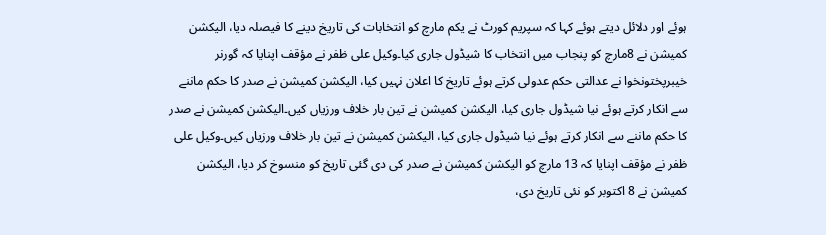ہوئے اور دلائل دیتے ہوئے کہا کہ سپریم کورٹ نے یکم مارچ کو انتخابات کی تاریخ دینے کا فیصلہ دیا، الیکشن کمیشن نے 8مارچ کو پنجاب میں انتخاب کا شیڈول جاری کیا۔وکیل علی ظفر نے مؤقف اپنایا کہ گورنر خیبرپختونخوا نے عدالتی حکم عدولی کرتے ہوئے تاریخ کا اعلان نہیں کیا، الیکشن کمیشن نے صدر کا حکم ماننے سے انکار کرتے ہوئے نیا شیڈول جاری کیا، الیکشن کمیشن نے تین بار خلاف ورزیاں کیں۔الیکشن کمیشن نے صدر کا حکم ماننے سے انکار کرتے ہوئے نیا شیڈول جاری کیا، الیکشن کمیشن نے تین بار خلاف ورزیاں کیں۔وکیل علی ظفر نے مؤقف اپنایا کہ 13 مارچ کو الیکشن کمیشن نے صدر کی دی گئی تاریخ کو منسوخ کر دیا، الیکشن کمیشن نے 8 اکتوبر کو نئی تاریخ دی،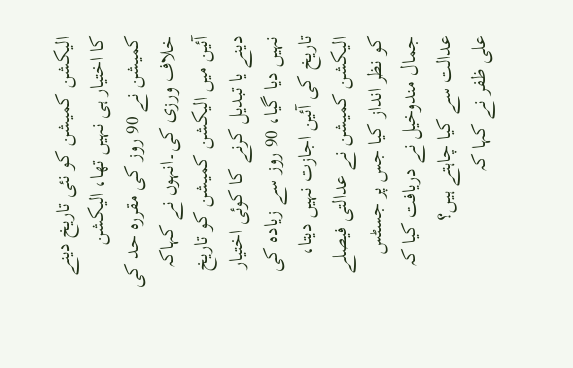الیکشن کمیشن کو نئی تاریخ دینے کا اختیار ہی نہیں تھا، الیکشن کمیشن نے 90 روز کی مقررہ حد کی خلاف ورزی کی۔انہوں نے کہاکہ آئین میں الیکشن کمیشن کو تاریخ دینے یا تبدیل کرنے کا کوئی اختیار نہیں دیا گیا، 90 روز سے زیادہ کی تاریخ کی آئین اجازت نہیں دیتا، الیکشن کمیشن نے عدالتی فیصلے کو نظر انداز کیا جس پر جسٹس جمال مندوخیل نے دریافت کیا کہ عدالت سے کیا چاہتے ہیں؟
علی ظفر نے کہا کہ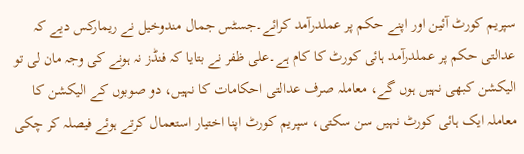سپریم کورٹ آئین اور اپنے حکم پر عملدرآمد کرائے۔جسٹس جمال مندوخیل نے ریمارکس دیے کہ عدالتی حکم پر عملدرآمد ہائی کورٹ کا کام ہے۔علی ظفر نے بتایا کہ فنڈز نہ ہونے کی وجہ مان لی تو الیکشن کبھی نہیں ہوں گے، معاملہ صرف عدالتی احکامات کا نہیں، دو صوبوں کے الیکشن کا معاملہ ایک ہائی کورٹ نہیں سن سکتی، سپریم کورٹ اپنا اختیار استعمال کرتے ہوئے فیصلہ کر چکی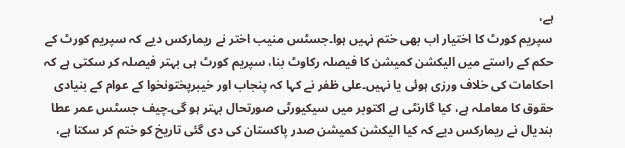ہے،
سپریم کورٹ کا اختیار اب بھی ختم نہیں ہوا۔جسٹس منیب اختر نے ریمارکس دیے کہ سپریم کورٹ کے حکم کے راستے میں الیکشن کمیشن کا فیصلہ رکاوٹ بنا، سپریم کورٹ ہی بہتر فیصلہ کر سکتی ہے کہ احکامات کی خلاف ورزی ہوئی یا نہیں۔علی ظفر نے کہا کہ پنجاب اور خیبرپختونخوا کے عوام کے بنیادی حقوق کا معاملہ ہے، کیا گارنٹی ہے اکتوبر میں سیکیورٹی صورتحال بہتر ہو گی۔چیف جسٹس عمر عطا بندیال نے ریمارکس دیے کہ کیا الیکشن کمیشن صدر پاکستان کی دی گئی تاریخ کو ختم کر سکتا ہے،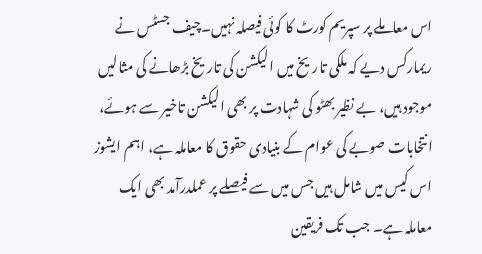اس معاملے پر سپریم کورٹ کا کوئی فیصلہ نہیں۔چیف جسٹس نے ریمارکس دیے کہ ملکی تاریخ میں الیکشن کی تاریخ بڑھانے کی مثالیں موجود ہیں، بے نظیر بھٹو کی شہادت پر بھی الیکشن تاخیر سے ہوئے، انتخابات صوبے کی عوام کے بنیادی حقوق کا معاملہ ہے، اہم ایشوز اس کیس میں شامل ہیں جس میں سے فیصلے پر عملدرآمد بھی ایک معاملہ ہے۔ جب تک فریقین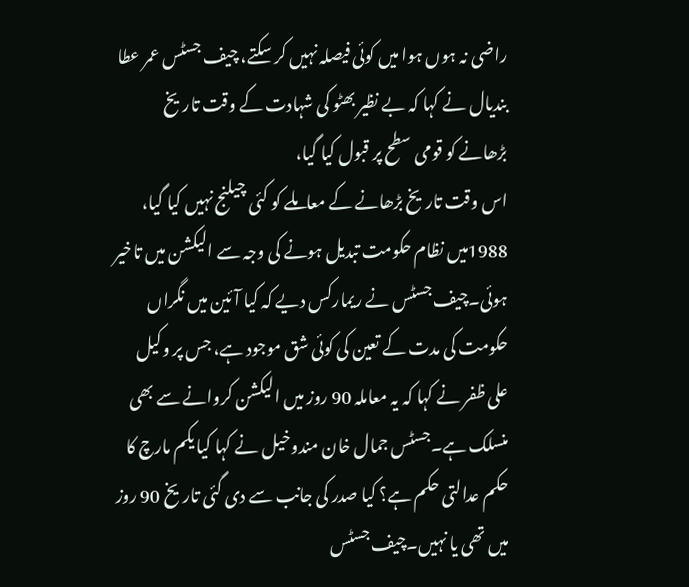راضی نہ ہوں ہوا میں کوئی فیصلہ نہیں کر سکتے، چیف جسٹس عمر عطا بندیال نے کہا کہ بے نظیر بھٹو کی شہادت کے وقت تاریخ بڑھانے کو قومی سطح پر قبول کیا گیا،
اس وقت تاریخ بڑھانے کے معاملے کو کئی چیلنج نہیں کیا گیا، 1988میں نظام حکومت تبدیل ہونے کی وجہ سے الیکشن میں تاخیر ہوئی۔چیف جسٹس نے ریمارکس دیے کہ کیا آئین میں نگراں حکومت کی مدت کے تعین کی کوئی شق موجود ہے، جس پر وکیل علی ظفر نے کہا کہ یہ معاملہ 90 روز میں الیکشن کروانے سے بھی منسلک ہے۔جسٹس جمال خان مندوخیل نے کہا کیا یکم مارچ کا حکم عدالتی حکم ہے؟ کیا صدر کی جانب سے دی گئی تاریخ 90 روز میں تھی یا نہیں۔چیف جسٹس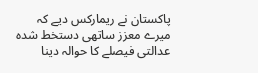پاکستان نے ریمارکس دیے کہ میرے معزز ساتھی دستخط شدہ عدالتی فیصلے کا حوالہ دینا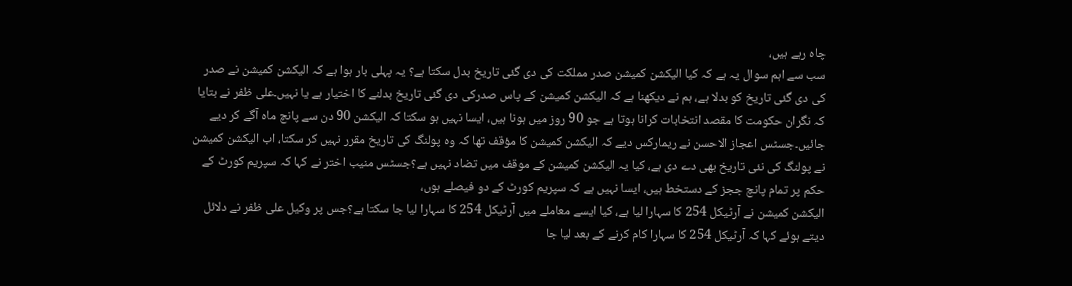چاہ رہے ہیں،
سب سے اہم سوال یہ ہے کہ کیا الیکشن کمیشن صدر مملکت کی دی گئی تاریخ بدل سکتا ہے؟ یہ پہلی بار ہوا ہے کہ الیکشن کمیشن نے صدر کی دی گئی تاریخ کو بدلا ہے، ہم نے دیکھنا ہے کہ الیکشن کمیشن کے پاس صدرکی دی گئی تاریخ بدلنے کا اختیار ہے یا نہیں۔علی ظفر نے بتایا کہ نگران حکومت کا مقصد انتخابات کرانا ہوتا ہے جو 90 روز میں ہونا ہیں، ایسا نہیں ہو سکتا کہ الیکشن 90 دن سے پانچ ماہ آگے کر دیے جائیں۔جسٹس اعجاز الاحسن نے ریمارکس دیے کہ الیکشن کمیشن کا مؤقف تھا کہ وہ پولنگ کی تاریخ مقرر نہیں کر سکتا، اب الیکشن کمیشن نے پولنگ کی نئی تاریخ بھی دے دی ہے، کیا یہ الیکشن کمیشن کے موقف میں تضاد نہیں ہے؟جسٹس منیب اختر نے کہا کہ سپریم کورٹ کے حکم پر تمام پانچ ججز کے دستخط ہیں، ایسا نہیں ہے کہ سپریم کورٹ کے دو فیصلے ہوں،
الیکشن کمیشن نے آرٹیکل 254 کا سہارا لیا ہے، کیا ایسے معاملے میں آرٹیکل 254 کا سہارا لیا جا سکتا ہے؟جس پر وکیل علی ظفر نے دلائل دیتے ہوئے کہا کہ آرٹیکل 254 کا سہارا کام کرنے کے بعد لیا جا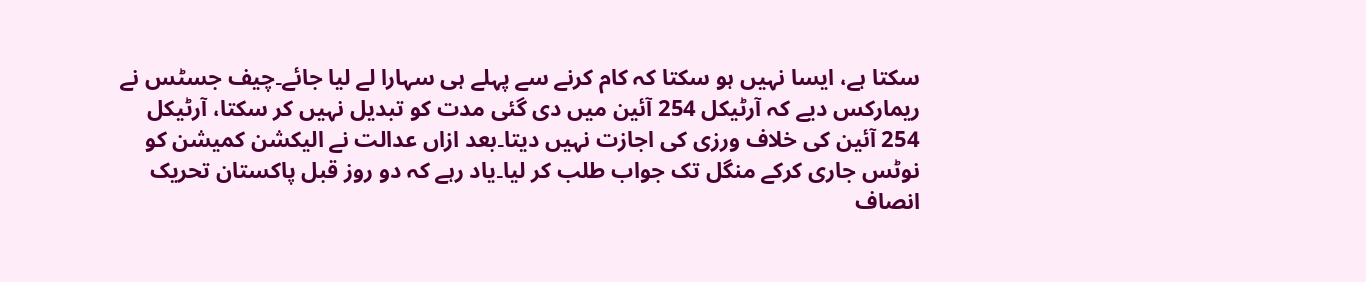سکتا ہے، ایسا نہیں ہو سکتا کہ کام کرنے سے پہلے ہی سہارا لے لیا جائے۔چیف جسٹس نے ریمارکس دیے کہ آرٹیکل 254 آئین میں دی گئی مدت کو تبدیل نہیں کر سکتا، آرٹیکل 254 آئین کی خلاف ورزی کی اجازت نہیں دیتا۔بعد ازاں عدالت نے الیکشن کمیشن کو نوٹس جاری کرکے منگل تک جواب طلب کر لیا۔یاد رہے کہ دو روز قبل پاکستان تحریک انصاف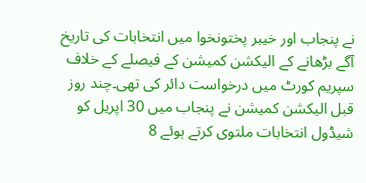نے پنجاب اور خیبر پختونخوا میں انتخابات کی تاریخ آگے بڑھانے کے الیکشن کمیشن کے فیصلے کے خلاف سپریم کورٹ میں درخواست دائر کی تھی۔چند روز قبل الیکشن کمیشن نے پنجاب میں 30 اپریل کو شیڈول انتخابات ملتوی کرتے ہوئے 8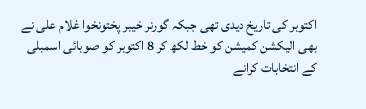اکتوبر کی تاریخ دیدی تھی جبکہ گورنر خیبر پختونخوا غلام علی نے بھی الیکشن کمیشن کو خط لکھ کر 8 اکتوبر کو صوبائی اسمبلی کے انتخابات کرانے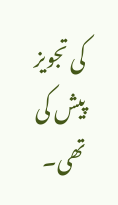کی تجویز پیش کی تھی۔